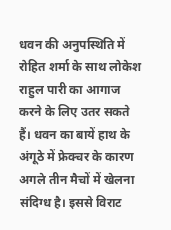धवन की अनुपस्थिति में रोहित शर्मा के साथ लोकेश राहुल पारी का आगाज करने के लिए उतर सकते हैं। धवन का बायें हाथ के अंगूठे में फ्रेक्चर के कारण अगले तीन मैचों में खेलना संदिग्ध है। इससे विराट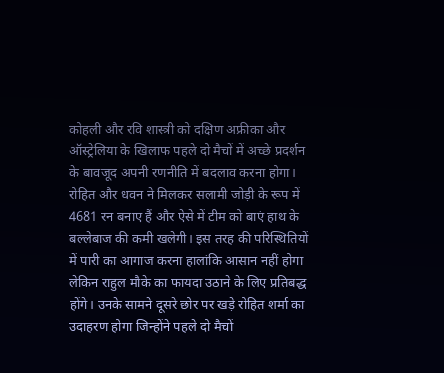कोहली और रवि शास्त्री को दक्षिण अफ्रीका और ऑस्ट्रेलिया के खिलाफ पहले दो मैचों में अच्छे प्रदर्शन के बावजूद अपनी रणनीति में बदलाव करना होगा।
रोहित और धवन ने मिलकर सलामी जोड़ी के रूप में 4681 रन बनाए हैं और ऐसे में टीम को बाएं हाथ के बल्लेबाज की कमी खलेगी। इस तरह की परिस्थितियों में पारी का आगाज करना हालांकि आसान नहीं होगा लेकिन राहुल मौके का फायदा उठाने के लिए प्रतिबद्ध होंगे। उनके सामने दूसरे छोर पर खड़े रोहित शर्मा का उदाहरण होगा जिन्होंने पहले दो मैचों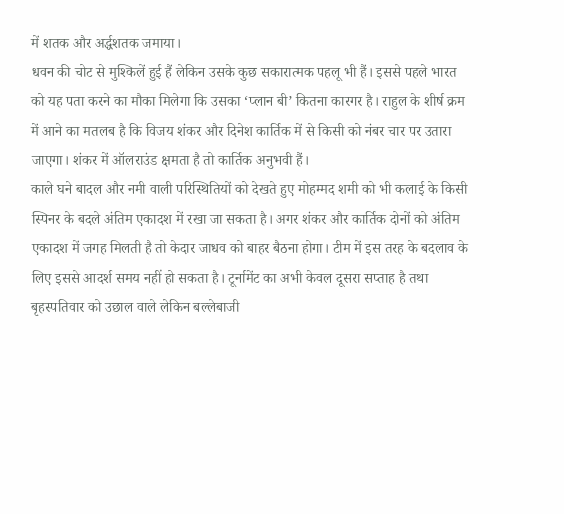में शतक और अर्द्धशतक जमाया।
धवन की चोट से मुश्किलें हुई हैं लेकिन उसके कुछ सकारात्मक पहलू भी हैं। इससे पहले भारत को यह पता करने का मौका मिलेगा कि उसका ‘प्लान बी’ कितना कारगर है। राहुल के शीर्ष क्रम में आने का मतलब है कि विजय शंकर और दिनेश कार्तिक में से किसी को नंबर चार पर उतारा जाएगा। शंकर में ऑलराउंड क्षमता है तो कार्तिक अनुभवी हैं।
काले घने बादल और नमी वाली परिस्थितियों को देखते हुए मोहम्मद शमी को भी कलाई के किसी स्पिनर के बदले अंतिम एकादश में रखा जा सकता है। अगर शंकर और कार्तिक दोनों को अंतिम एकादश में जगह मिलती है तो केदार जाधव को बाहर बैठना होगा। टीम में इस तरह के बदलाव के लिए इससे आदर्श समय नहीं हो सकता है। टूर्नामेंट का अभी केवल दूसरा सप्ताह है तथा बृहस्पतिवार को उछाल वाले लेकिन बल्लेबाजी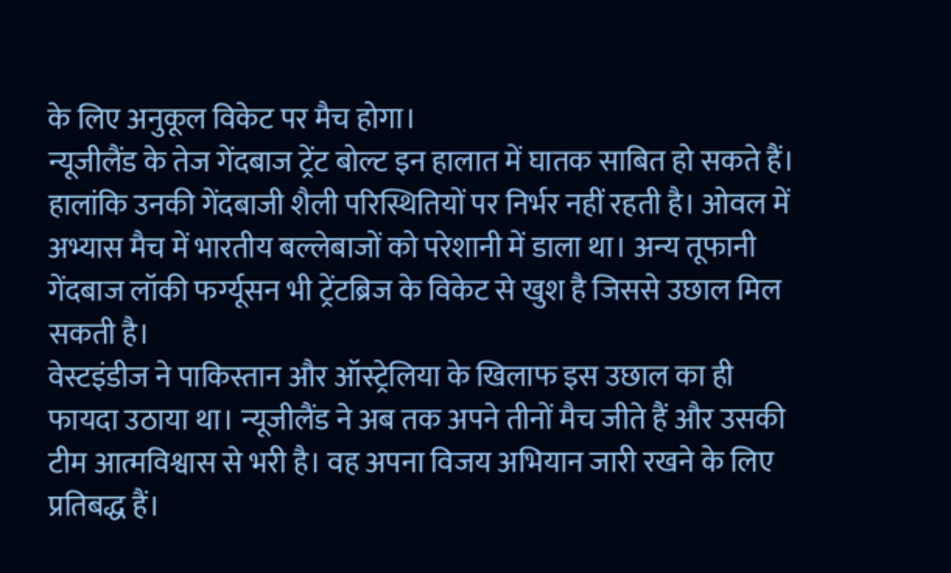के लिए अनुकूल विकेट पर मैच होगा।
न्यूजीलैंड के तेज गेंदबाज ट्रेंट बोल्ट इन हालात में घातक साबित हो सकते हैं। हालांकि उनकी गेंदबाजी शैली परिस्थितियों पर निर्भर नहीं रहती है। ओवल में अभ्यास मैच में भारतीय बल्लेबाजों को परेशानी में डाला था। अन्य तूफानी गेंदबाज लॉकी फर्ग्यूसन भी ट्रेंटब्रिज के विकेट से खुश है जिससे उछाल मिल सकती है।
वेस्टइंडीज ने पाकिस्तान और ऑस्ट्रेलिया के खिलाफ इस उछाल का ही फायदा उठाया था। न्यूजीलैंड ने अब तक अपने तीनों मैच जीते हैं और उसकी टीम आत्मविश्वास से भरी है। वह अपना विजय अभियान जारी रखने के लिए प्रतिबद्ध हैं।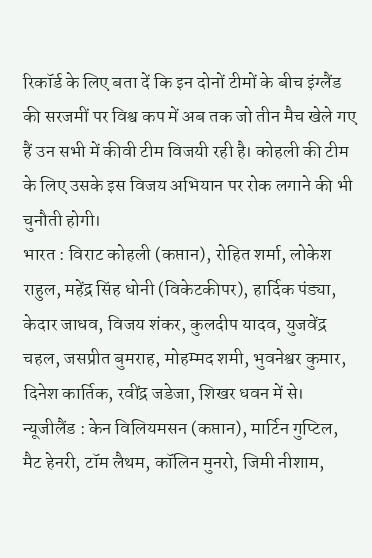रिकॉर्ड के लिए बता दें कि इन दोनों टीमों के बीच इंग्लैंड की सरजमीं पर विश्व कप में अब तक जो तीन मैच खेले गए हैं उन सभी में कीवी टीम विजयी रही है। कोहली की टीम के लिए उसके इस विजय अभियान पर रोक लगाने की भी चुनौती होगी।
भारत : विराट कोहली (कप्तान), रोहित शर्मा, लोकेश राहुल, महेंद्र सिंह धोनी (विकेटकीपर), हार्दिक पंड्या, केदार जाधव, विजय शंकर, कुलदीप यादव, युजवेंद्र चहल, जसप्रीत बुमराह, मोहम्मद शमी, भुवनेश्वर कुमार, दिनेश कार्तिक, रवींद्र जडेजा, शिखर धवन में से।
न्यूजीलैंड : केन विलियमसन (कप्तान), मार्टिन गुप्टिल, मैट हेनरी, टॉम लैथम, कॉलिन मुनरो, जिमी नीशाम,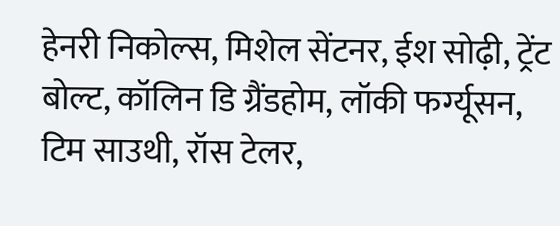हेनरी निकोल्स, मिशेल सेंटनर, ईश सोढ़ी, ट्रेंट बोल्ट, कॉलिन डि ग्रैंडहोम, लॉकी फर्ग्यूसन, टिम साउथी, रॉस टेलर,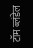टॉम ब्लंडेल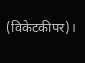(विकेटकीपर)।